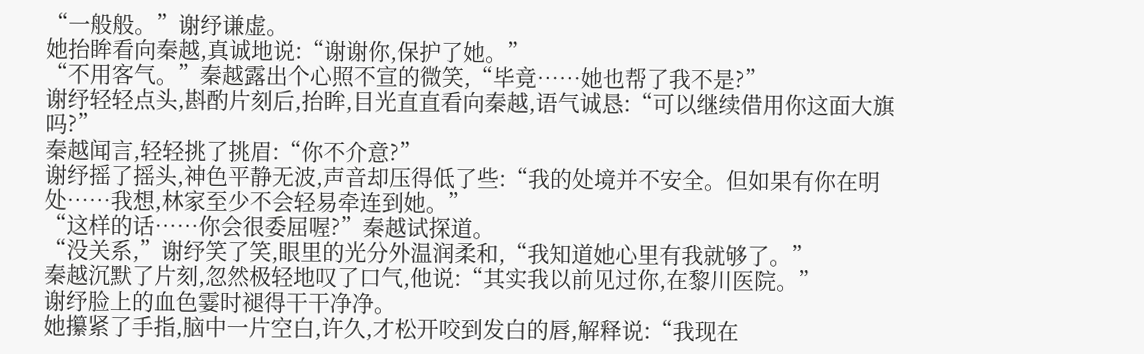“一般般。”谢纾谦虚。
她抬眸看向秦越,真诚地说:“谢谢你,保护了她。”
“不用客气。”秦越露出个心照不宣的微笑,“毕竟……她也帮了我不是?”
谢纾轻轻点头,斟酌片刻后,抬眸,目光直直看向秦越,语气诚恳:“可以继续借用你这面大旗吗?”
秦越闻言,轻轻挑了挑眉:“你不介意?”
谢纾摇了摇头,神色平静无波,声音却压得低了些:“我的处境并不安全。但如果有你在明处……我想,林家至少不会轻易牵连到她。”
“这样的话……你会很委屈喔?”秦越试探道。
“没关系,”谢纾笑了笑,眼里的光分外温润柔和,“我知道她心里有我就够了。”
秦越沉默了片刻,忽然极轻地叹了口气,他说:“其实我以前见过你,在黎川医院。”
谢纾脸上的血色霎时褪得干干净净。
她攥紧了手指,脑中一片空白,许久,才松开咬到发白的唇,解释说:“我现在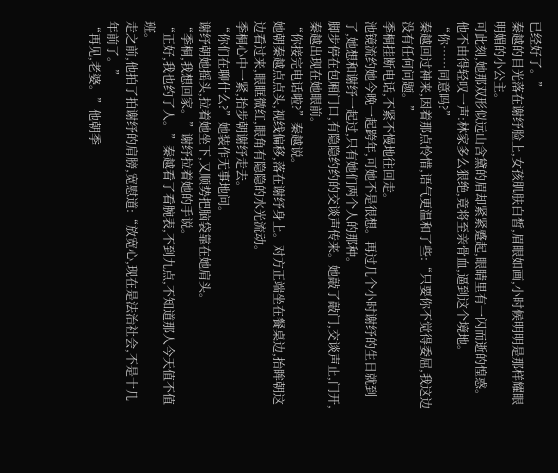已经好了。”
秦越的目光落在谢纾脸上,女孩肌肤白皙,眉眼如画,小时候明明是那样耀眼明媚的小公主。
可此刻,她那双形似远山含黛的眉却紧紧蹙起,眼睛里有一闪而逝的惶惑。
他不由得轻叹一声:林家多么狠绝,竟将至亲骨血,逼到这个境地。
“你……同意吗?”
秦越回过神来,因着那点怜惜,语气更温和了些:“只要你不觉得委屈,我这边没有任何问题。”
季桐挂断电话,不紧不慢地往回走。
池镜流约她今晚一起跨年,可她不是很想。再过几个小时谢纾的生日就到了,她想和谢纾一起过,只有她们两个人的那种。
脚步停在包厢门口,有隐隐约约的交谈声传来。她敲了敲门,交谈声止,门开,秦越出现在她眼前。
“你接完电话啦?”秦越说。
她朝秦越点点头,视线偏移,落在谢纾身上。对方正端坐在餐桌边,抬眸朝这边看过来,眼眶微红,眼角有隐隐的水光流动。
季桐心中一紧,抬步朝谢纾走去。
“你们在聊什么?”她装作无事地问。
谢纾朝她摇头,拉着她坐下,又顺势把脑袋靠在她肩头。
“季桐,我想回家。”谢纾拉着她的手说。
“正好,我也约了人。”秦越看了看腕表,不到九点,不知道那人今天值不值班。
走之前,他拍了拍谢纾的肩膀,宽慰道:“放宽心,现在是法治社会,不是十几年前了。”
“再见,老婆。”他朝季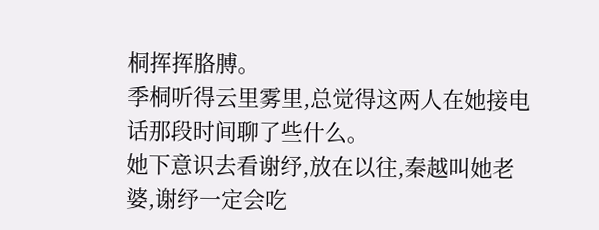桐挥挥胳膊。
季桐听得云里雾里,总觉得这两人在她接电话那段时间聊了些什么。
她下意识去看谢纾,放在以往,秦越叫她老婆,谢纾一定会吃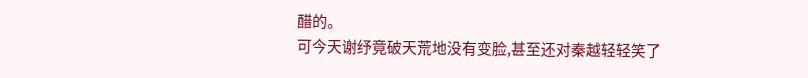醋的。
可今天谢纾竟破天荒地没有变脸,甚至还对秦越轻轻笑了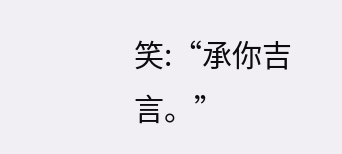笑:“承你吉言。”